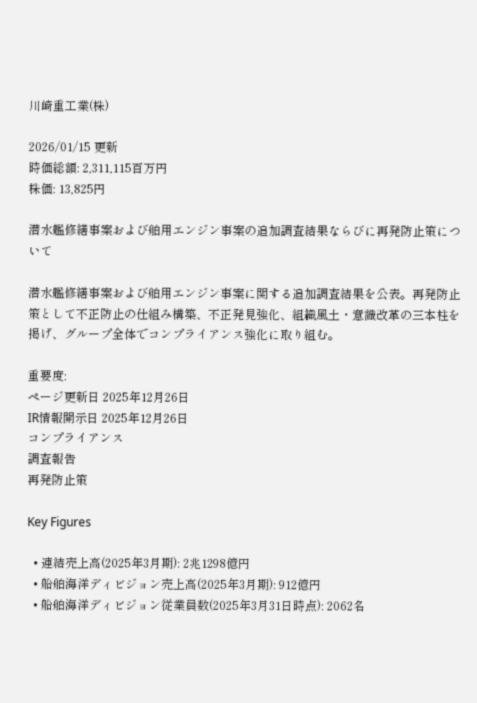川崎重工業(株)

2026/01/15 更新
時価総額: 2,311,115百万円
株価: 13,825円

潜水艦修繕事案および舶用エンジン事案の追加調査結果ならびに再発防止策について

潜水艦修繕事案および舶用エンジン事案に関する追加調査結果を公表。再発防止策として不正防止の仕組み構築、不正発見強化、組織風土・意識改革の三本柱を掲げ、グループ全体でコンプライアンス強化に取り組む。

重要度:
ページ更新日 2025年12月26日
IR情報開示日 2025年12月26日
コンプライアンス
調査報告
再発防止策

Key Figures

  • 連結売上高(2025年3月期): 2兆1298億円
  • 船舶海洋ディビジョン売上高(2025年3月期): 912億円
  • 船舶海洋ディビジョン従業員数(2025年3月31日時点): 2062名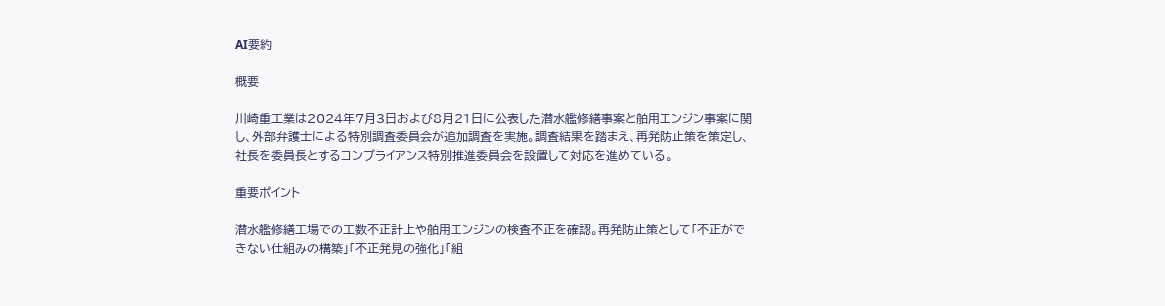AI要約

概要

川崎重工業は2024年7月3日および8月21日に公表した潜水艦修繕事案と舶用エンジン事案に関し、外部弁護士による特別調査委員会が追加調査を実施。調査結果を踏まえ、再発防止策を策定し、社長を委員長とするコンプライアンス特別推進委員会を設置して対応を進めている。

重要ポイント

潜水艦修繕工場での工数不正計上や舶用エンジンの検査不正を確認。再発防止策として「不正ができない仕組みの構築」「不正発見の強化」「組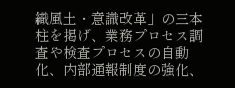織風土・意識改革」の三本柱を掲げ、業務プロセス調査や検査プロセスの自動化、内部通報制度の強化、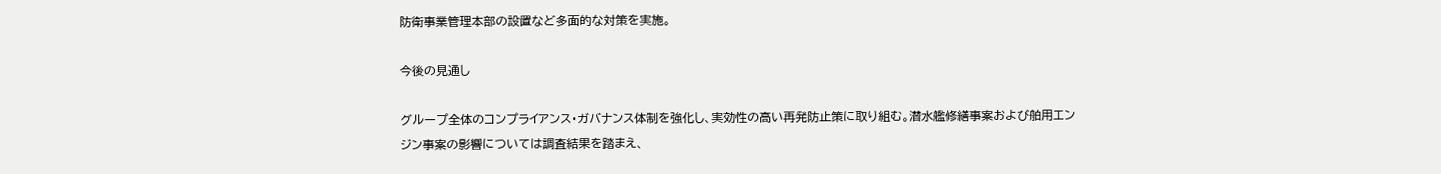防衛事業管理本部の設置など多面的な対策を実施。

今後の見通し

グループ全体のコンプライアンス・ガバナンス体制を強化し、実効性の高い再発防止策に取り組む。潜水艦修繕事案および舶用エンジン事案の影響については調査結果を踏まえ、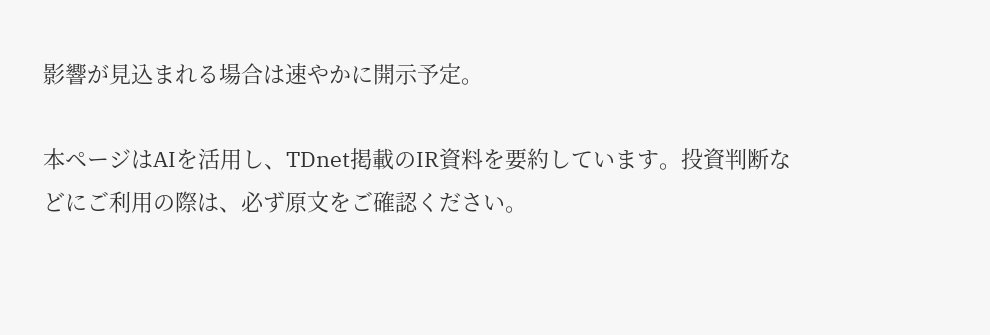影響が見込まれる場合は速やかに開示予定。

本ページはAIを活用し、TDnet掲載のIR資料を要約しています。投資判断などにご利用の際は、必ず原文をご確認ください。